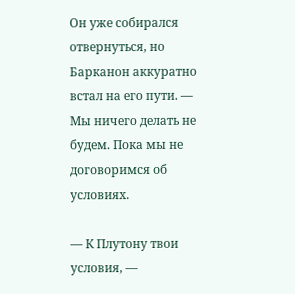Он уже собирался отвернуться, но Барканон аккуратно встал на его пути. — Мы ничего делать не будем. Пока мы не договоримся об условиях.

— К Плутону твои условия, —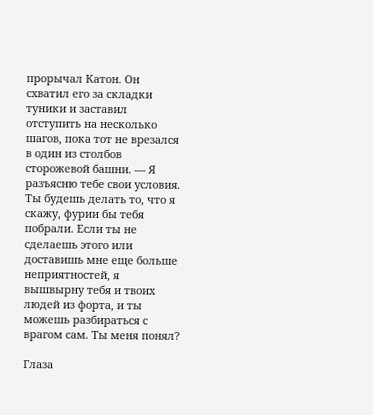прорычал Катон. Он схватил его за складки туники и заставил отступить на несколько шагов, пока тот не врезался в один из столбов сторожевой башни. — Я разъясню тебе свои условия. Ты будешь делать то, что я скажу, фурии бы тебя побрали. Если ты не сделаешь этого или доставишь мне еще больше неприятностей, я вышвырну тебя и твоих людей из форта, и ты можешь разбираться с врагом сам. Ты меня понял?

Глаза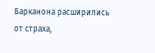Барканона расширились от страха,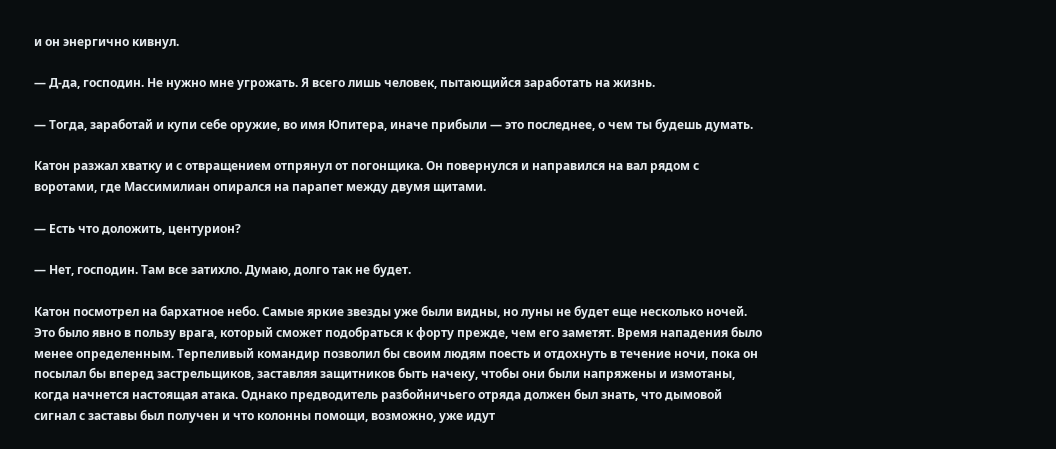и он энергично кивнул.

— Д-да, господин. Не нужно мне угрожать. Я всего лишь человек, пытающийся заработать на жизнь.

— Тогда, заработай и купи себе оружие, во имя Юпитера, иначе прибыли — это последнее, о чем ты будешь думать.

Катон разжал хватку и с отвращением отпрянул от погонщика. Он повернулся и направился на вал рядом с воротами, где Массимилиан опирался на парапет между двумя щитами.

— Есть что доложить, центурион?

— Нет, господин. Там все затихло. Думаю, долго так не будет.

Катон посмотрел на бархатное небо. Самые яркие звезды уже были видны, но луны не будет еще несколько ночей. Это было явно в пользу врага, который сможет подобраться к форту прежде, чем его заметят. Время нападения было менее определенным. Терпеливый командир позволил бы своим людям поесть и отдохнуть в течение ночи, пока он посылал бы вперед застрельщиков, заставляя защитников быть начеку, чтобы они были напряжены и измотаны, когда начнется настоящая атака. Однако предводитель разбойничьего отряда должен был знать, что дымовой сигнал с заставы был получен и что колонны помощи, возможно, уже идут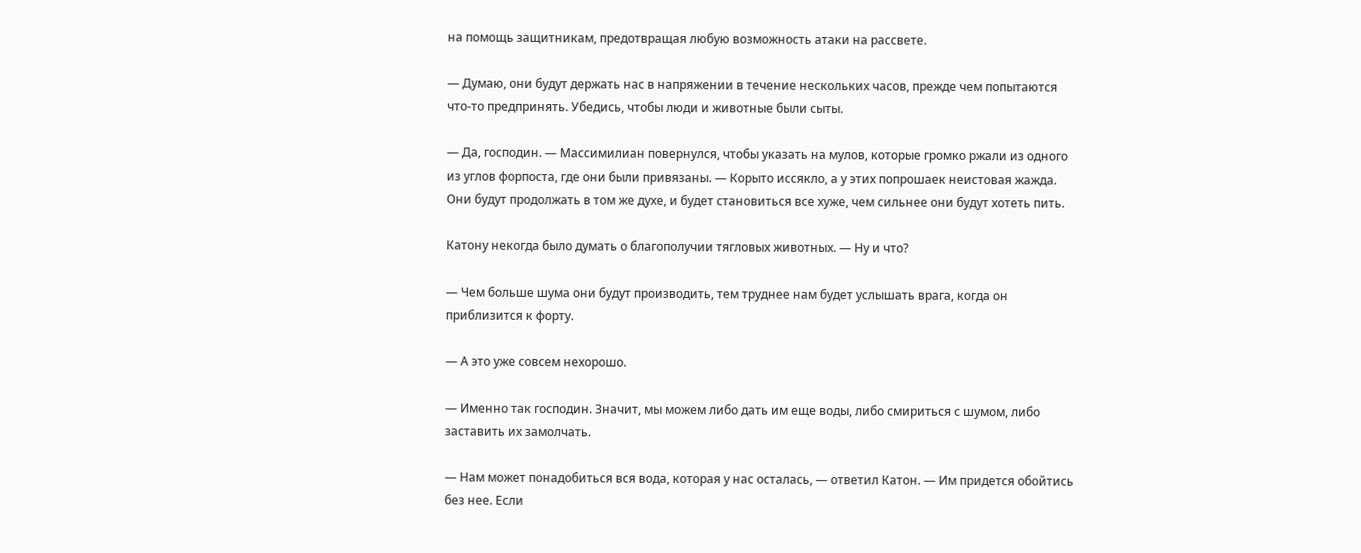на помощь защитникам, предотвращая любую возможность атаки на рассвете.

— Думаю, они будут держать нас в напряжении в течение нескольких часов, прежде чем попытаются что-то предпринять. Убедись, чтобы люди и животные были сыты.

— Да, господин. — Массимилиан повернулся, чтобы указать на мулов, которые громко ржали из одного из углов форпоста, где они были привязаны. — Корыто иссякло, а у этих попрошаек неистовая жажда. Они будут продолжать в том же духе, и будет становиться все хуже, чем сильнее они будут хотеть пить.

Катону некогда было думать о благополучии тягловых животных. — Ну и что?

— Чем больше шума они будут производить, тем труднее нам будет услышать врага, когда он приблизится к форту.

— А это уже совсем нехорошо.

— Именно так господин. Значит, мы можем либо дать им еще воды, либо смириться с шумом, либо заставить их замолчать.

— Нам может понадобиться вся вода, которая у нас осталась, — ответил Катон. — Им придется обойтись без нее. Если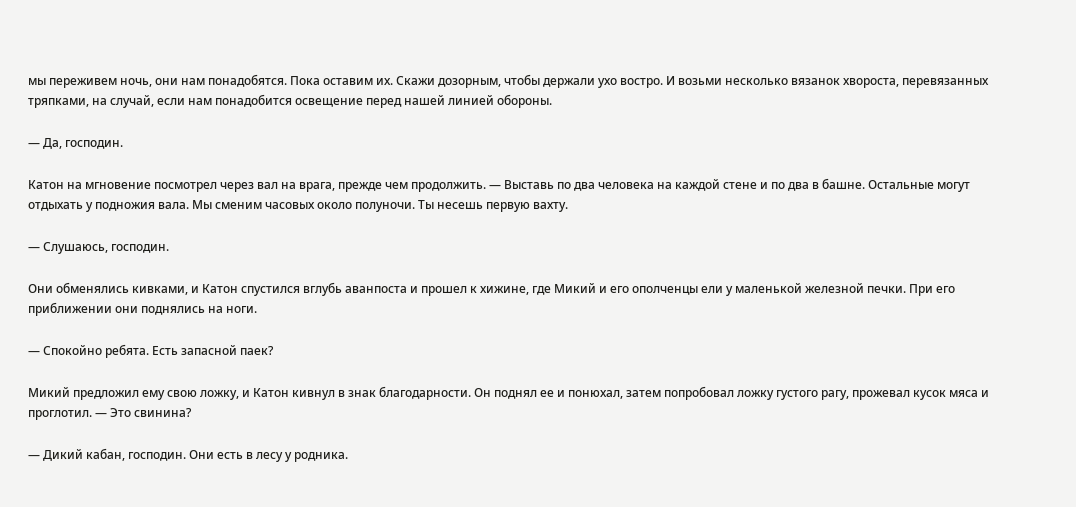мы переживем ночь, они нам понадобятся. Пока оставим их. Скажи дозорным, чтобы держали ухо востро. И возьми несколько вязанок хвороста, перевязанных тряпками, на случай, если нам понадобится освещение перед нашей линией обороны.

— Да, господин.

Катон на мгновение посмотрел через вал на врага, прежде чем продолжить. — Выставь по два человека на каждой стене и по два в башне. Остальные могут отдыхать у подножия вала. Мы сменим часовых около полуночи. Ты несешь первую вахту.

— Слушаюсь, господин.

Они обменялись кивками, и Катон спустился вглубь аванпоста и прошел к хижине, где Микий и его ополченцы ели у маленькой железной печки. При его приближении они поднялись на ноги.

— Спокойно ребята. Есть запасной паек?

Микий предложил ему свою ложку, и Катон кивнул в знак благодарности. Он поднял ее и понюхал, затем попробовал ложку густого рагу, прожевал кусок мяса и проглотил. — Это свинина?

— Дикий кабан, господин. Они есть в лесу у родника.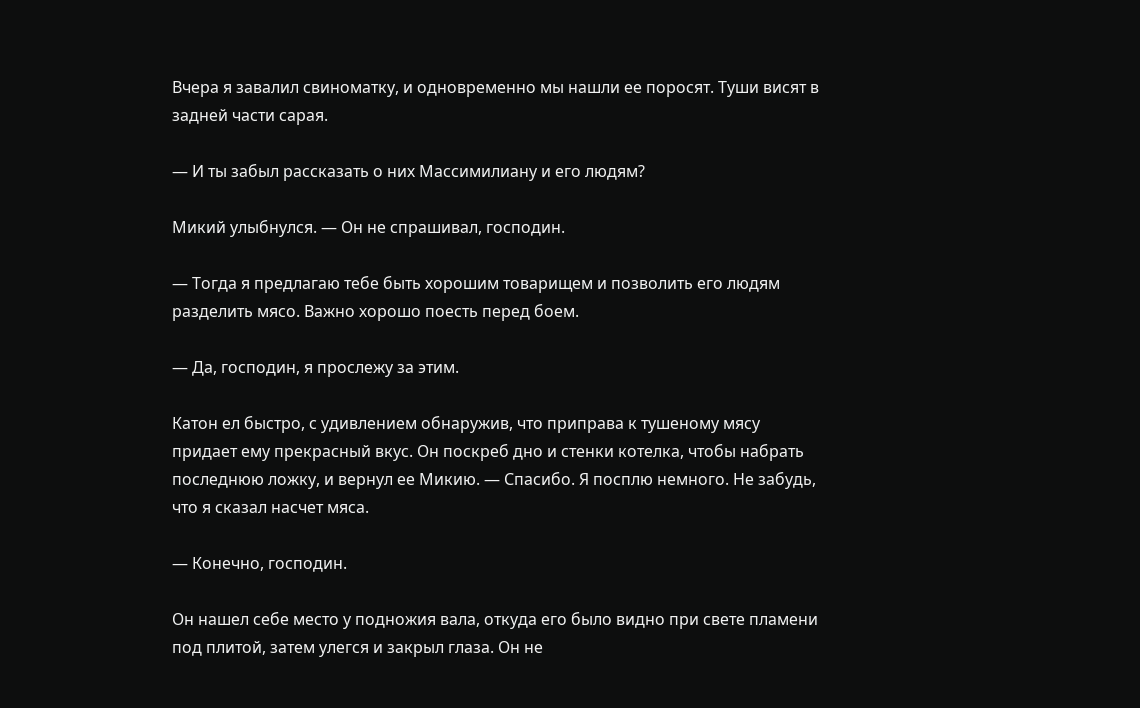Вчера я завалил свиноматку, и одновременно мы нашли ее поросят. Туши висят в задней части сарая.

— И ты забыл рассказать о них Массимилиану и его людям?

Микий улыбнулся. — Он не спрашивал, господин.

— Тогда я предлагаю тебе быть хорошим товарищем и позволить его людям разделить мясо. Важно хорошо поесть перед боем.

— Да, господин, я прослежу за этим.

Катон ел быстро, с удивлением обнаружив, что приправа к тушеному мясу придает ему прекрасный вкус. Он поскреб дно и стенки котелка, чтобы набрать последнюю ложку, и вернул ее Микию. — Спасибо. Я посплю немного. Не забудь, что я сказал насчет мяса.

— Конечно, господин.

Он нашел себе место у подножия вала, откуда его было видно при свете пламени под плитой, затем улегся и закрыл глаза. Он не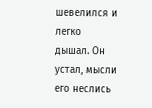шевелился и легко дышал. Он устал, мысли его неслись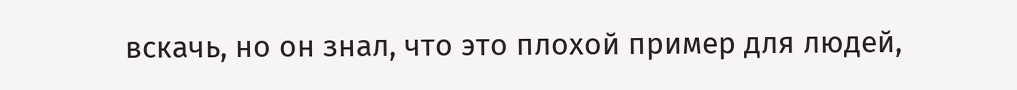вскачь, но он знал, что это плохой пример для людей,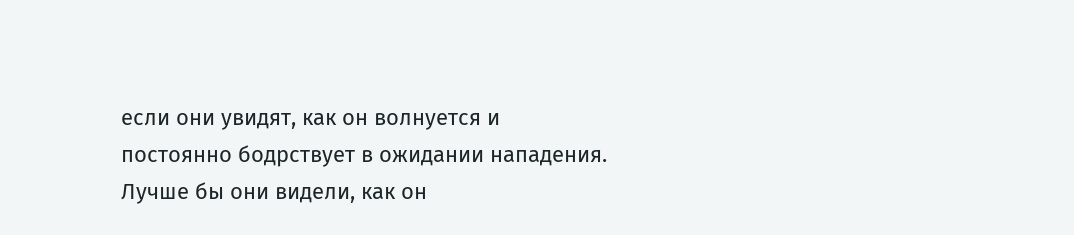если они увидят, как он волнуется и постоянно бодрствует в ожидании нападения. Лучше бы они видели, как он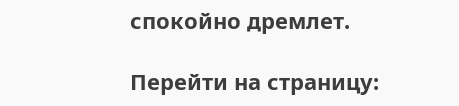спокойно дремлет.

Перейти на страницу: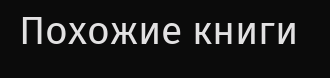Похожие книги